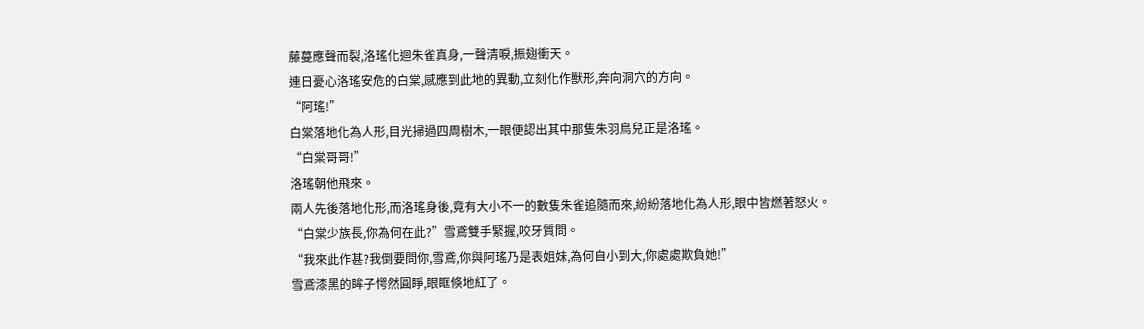藤蔓應聲而裂,洛瑤化迴朱雀真身,一聲清唳,振翅衝天。
連日憂心洛瑤安危的白棠,感應到此地的異動,立刻化作獸形,奔向洞穴的方向。
“阿瑤!”
白棠落地化為人形,目光掃過四周樹木,一眼便認出其中那隻朱羽鳥兒正是洛瑤。
“白棠哥哥!”
洛瑤朝他飛來。
兩人先後落地化形,而洛瑤身後,竟有大小不一的數隻朱雀追隨而來,紛紛落地化為人形,眼中皆燃著怒火。
“白棠少族長,你為何在此?”雪鳶雙手緊握,咬牙質問。
“我來此作甚?我倒要問你,雪鳶,你與阿瑤乃是表姐妹,為何自小到大,你處處欺負她!”
雪鳶漆黑的眸子愕然圓睜,眼眶倏地紅了。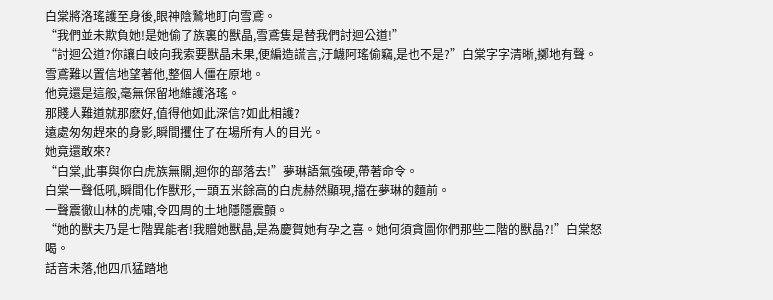白棠將洛瑤護至身後,眼神陰鷙地盯向雪鳶。
“我們並未欺負她!是她偷了族裏的獸晶,雪鳶隻是替我們討迴公道!”
“討迴公道?你讓白岐向我索要獸晶未果,便編造謊言,汙衊阿瑤偷竊,是也不是?”白棠字字清晰,擲地有聲。
雪鳶難以置信地望著他,整個人僵在原地。
他竟還是這般,毫無保留地維護洛瑤。
那賤人難道就那麽好,值得他如此深信?如此相護?
遠處匆匆趕來的身影,瞬間攫住了在場所有人的目光。
她竟還敢來?
“白棠,此事與你白虎族無關,迴你的部落去!”夢琳語氣強硬,帶著命令。
白棠一聲低吼,瞬間化作獸形,一頭五米餘高的白虎赫然顯現,擋在夢琳的麵前。
一聲震徹山林的虎嘯,令四周的土地隱隱震顫。
“她的獸夫乃是七階異能者!我贈她獸晶,是為慶賀她有孕之喜。她何須貪圖你們那些二階的獸晶?!”白棠怒喝。
話音未落,他四爪猛踏地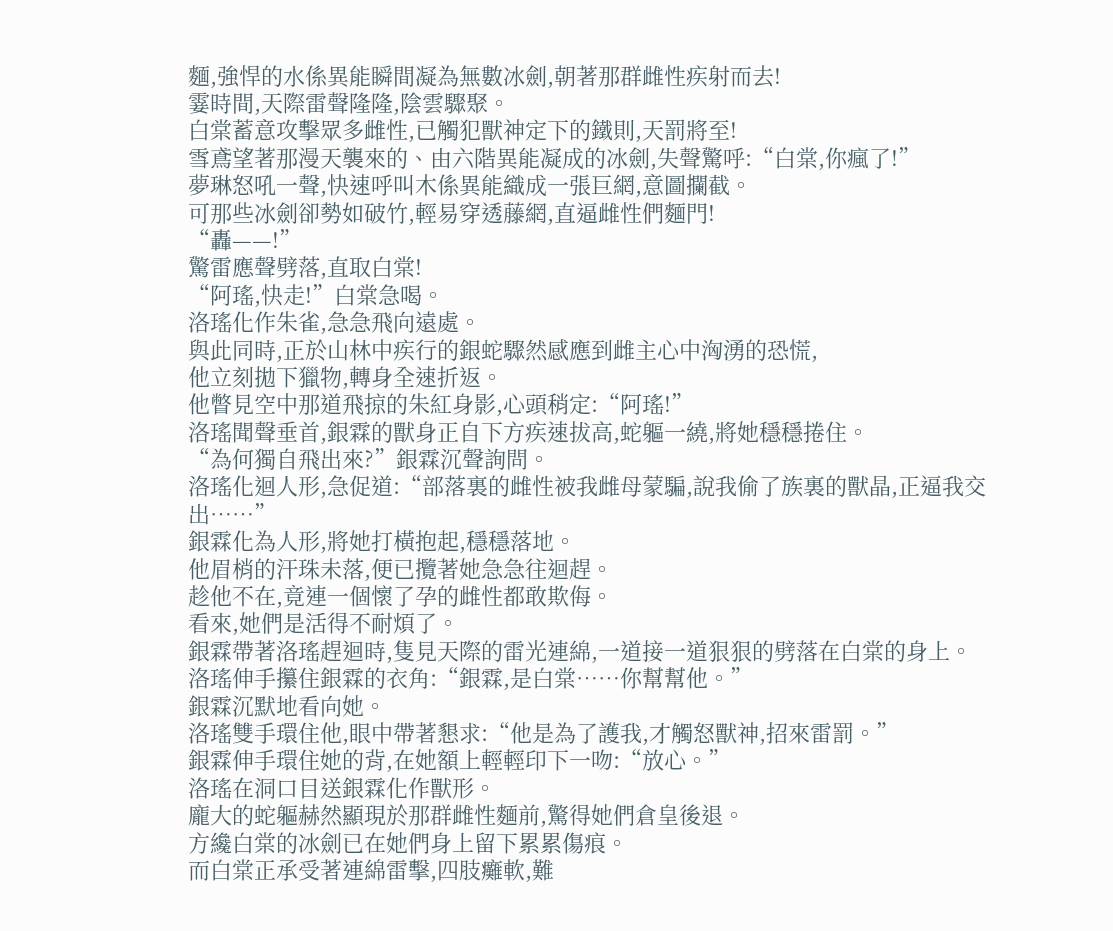麵,強悍的水係異能瞬間凝為無數冰劍,朝著那群雌性疾射而去!
霎時間,天際雷聲隆隆,陰雲驟聚。
白棠蓄意攻擊眾多雌性,已觸犯獸神定下的鐵則,天罰將至!
雪鳶望著那漫天襲來的、由六階異能凝成的冰劍,失聲驚呼:“白棠,你瘋了!”
夢琳怒吼一聲,快速呼叫木係異能織成一張巨網,意圖攔截。
可那些冰劍卻勢如破竹,輕易穿透藤網,直逼雌性們麵門!
“轟——!”
驚雷應聲劈落,直取白棠!
“阿瑤,快走!”白棠急喝。
洛瑤化作朱雀,急急飛向遠處。
與此同時,正於山林中疾行的銀蛇驟然感應到雌主心中洶湧的恐慌,
他立刻拋下獵物,轉身全速折返。
他瞥見空中那道飛掠的朱紅身影,心頭稍定:“阿瑤!”
洛瑤聞聲垂首,銀霖的獸身正自下方疾速拔高,蛇軀一繞,將她穩穩捲住。
“為何獨自飛出來?”銀霖沉聲詢問。
洛瑤化迴人形,急促道:“部落裏的雌性被我雌母蒙騙,說我偷了族裏的獸晶,正逼我交出……”
銀霖化為人形,將她打橫抱起,穩穩落地。
他眉梢的汗珠未落,便已攬著她急急往迴趕。
趁他不在,竟連一個懷了孕的雌性都敢欺侮。
看來,她們是活得不耐煩了。
銀霖帶著洛瑤趕迴時,隻見天際的雷光連綿,一道接一道狠狠的劈落在白棠的身上。
洛瑤伸手攥住銀霖的衣角:“銀霖,是白棠……你幫幫他。”
銀霖沉默地看向她。
洛瑤雙手環住他,眼中帶著懇求:“他是為了護我,才觸怒獸神,招來雷罰。”
銀霖伸手環住她的背,在她額上輕輕印下一吻:“放心。”
洛瑤在洞口目送銀霖化作獸形。
龐大的蛇軀赫然顯現於那群雌性麵前,驚得她們倉皇後退。
方纔白棠的冰劍已在她們身上留下累累傷痕。
而白棠正承受著連綿雷擊,四肢癱軟,難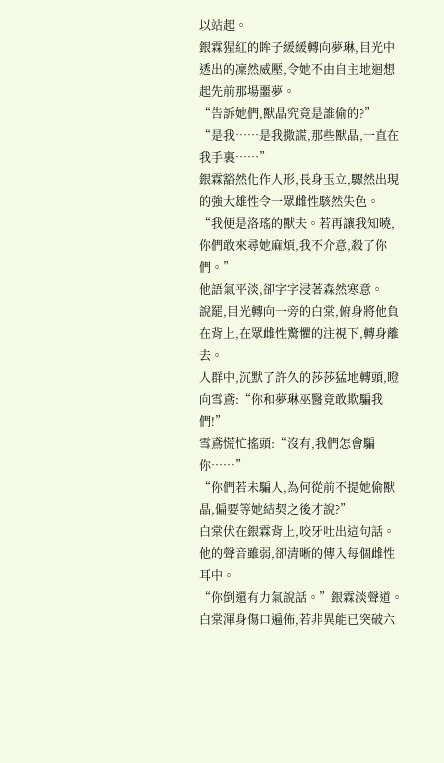以站起。
銀霖猩紅的眸子緩緩轉向夢琳,目光中透出的凜然威壓,令她不由自主地迴想起先前那場噩夢。
“告訴她們,獸晶究竟是誰偷的?”
“是我……是我撒謊,那些獸晶,一直在我手裏……”
銀霖豁然化作人形,長身玉立,驟然出現的強大雄性令一眾雌性駭然失色。
“我便是洛瑤的獸夫。若再讓我知曉,你們敢來尋她麻煩,我不介意,殺了你們。”
他語氣平淡,卻字字浸著森然寒意。
說罷,目光轉向一旁的白棠,俯身將他負在背上,在眾雌性驚懼的注視下,轉身離去。
人群中,沉默了許久的莎莎猛地轉頭,瞪向雪鳶:“你和夢琳巫醫竟敢欺騙我們!”
雪鳶慌忙搖頭:“沒有,我們怎會騙你……”
“你們若未騙人,為何從前不提她偷獸晶,偏要等她結契之後才說?”
白棠伏在銀霖背上,咬牙吐出這句話。
他的聲音雖弱,卻清晰的傳入每個雌性耳中。
“你倒還有力氣說話。”銀霖淡聲道。
白棠渾身傷口遍佈,若非異能已突破六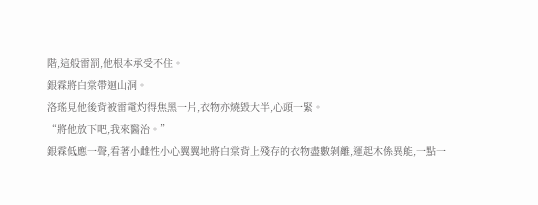階,這般雷罰,他根本承受不住。
銀霖將白棠帶迴山洞。
洛瑤見他後背被雷電灼得焦黑一片,衣物亦燒毀大半,心頭一緊。
“將他放下吧,我來醫治。”
銀霖低應一聲,看著小雌性小心翼翼地將白棠背上殘存的衣物盡數剝離,運起木係異能,一點一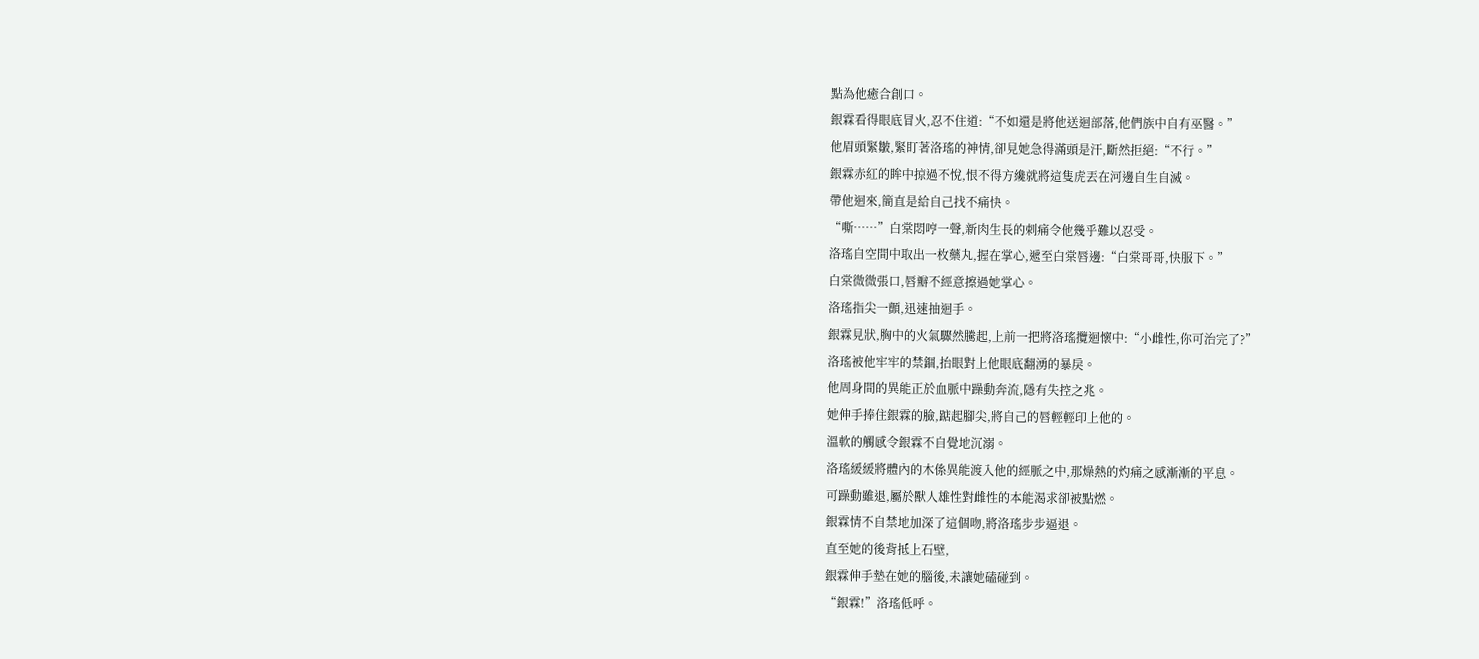點為他癒合創口。
銀霖看得眼底冒火,忍不住道:“不如還是將他送迴部落,他們族中自有巫醫。”
他眉頭緊皺,緊盯著洛瑤的神情,卻見她急得滿頭是汗,斷然拒絕:“不行。”
銀霖赤紅的眸中掠過不悅,恨不得方纔就將這隻虎丟在河邊自生自滅。
帶他迴來,簡直是給自己找不痛快。
“嘶……”白棠悶哼一聲,新肉生長的刺痛令他幾乎難以忍受。
洛瑤自空間中取出一枚藥丸,握在掌心,遞至白棠唇邊:“白棠哥哥,快服下。”
白棠微微張口,唇瓣不經意擦過她掌心。
洛瑤指尖一顫,迅速抽迴手。
銀霖見狀,胸中的火氣驟然騰起,上前一把將洛瑤攬迴懷中:“小雌性,你可治完了?”
洛瑤被他牢牢的禁錮,抬眼對上他眼底翻湧的暴戾。
他周身間的異能正於血脈中躁動奔流,隱有失控之兆。
她伸手捧住銀霖的臉,踮起腳尖,將自己的唇輕輕印上他的。
溫軟的觸感令銀霖不自覺地沉溺。
洛瑤緩緩將體內的木係異能渡入他的經脈之中,那燥熱的灼痛之感漸漸的平息。
可躁動雖退,屬於獸人雄性對雌性的本能渴求卻被點燃。
銀霖情不自禁地加深了這個吻,將洛瑤步步逼退。
直至她的後背抵上石壁,
銀霖伸手墊在她的腦後,未讓她磕碰到。
“銀霖!”洛瑤低呼。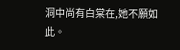洞中尚有白棠在,她不願如此。